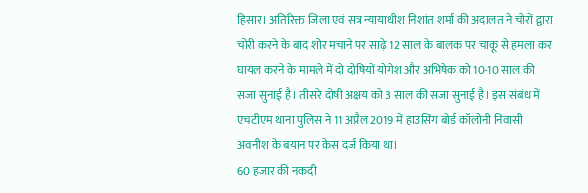हिसार। अतिरिक्त जिला एवं सत्र न्यायाधीश निशांत शर्मा की अदालत ने चोरों द्वारा चोरी करने के बाद शोर मचाने पर साढ़े 12 साल के बालक पर चाकू से हमला कर घायल करने के मामले में दो दोषियों योगेश और अभिषेक को 10-10 साल की सजा सुनाई है। तीसरे दोषी अक्षय को 3 साल की सजा सुनाई है। इस संबंध में एचटीएम थाना पुलिस ने 11 अप्रैल 2019 में हाउसिंग बोर्ड कॉलोनी निवासी अवनीश के बयान पर केस दर्ज किया था।
60 हजार की नकदी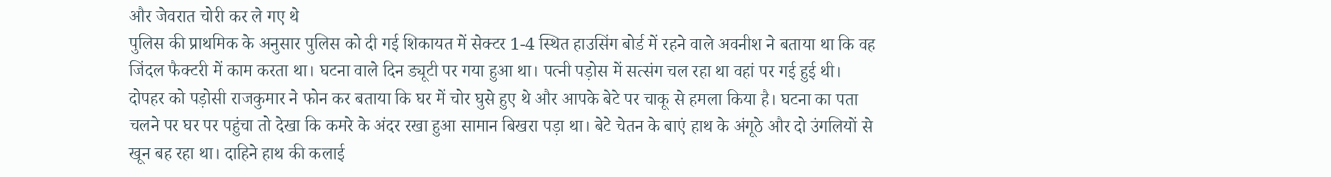और जेवरात चोरी कर ले गए थे
पुलिस की प्राथमिक के अनुसार पुलिस को दी गई शिकायत में सेक्टर 1-4 स्थित हाउसिंग बोर्ड में रहने वाले अवनीश ने बताया था कि वह जिंदल फैक्टरी में काम करता था। घटना वाले दिन ड्यूटी पर गया हुआ था। पत्नी पड़ोस में सत्संग चल रहा था वहां पर गई हुई थी। दोपहर को पड़ोसी राजकुमार ने फोन कर बताया कि घर में चोर घुसे हुए थे और आपके बेटे पर चाकू से हमला किया है। घटना का पता चलने पर घर पर पहुंचा तो देखा कि कमरे के अंदर रखा हुआ सामान बिखरा पड़ा था। बेटे चेतन के बाएं हाथ के अंगूठे और दो उंगलियों से खून बह रहा था। दाहिने हाथ की कलाई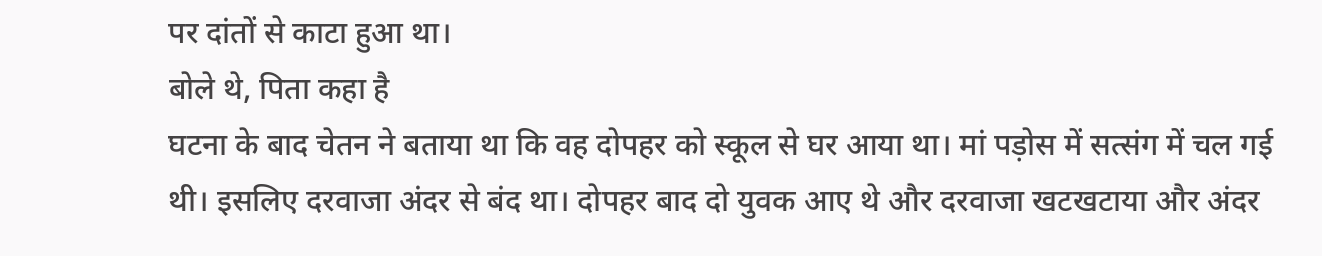पर दांतों से काटा हुआ था।
बोले थे, पिता कहा है
घटना के बाद चेतन ने बताया था कि वह दोपहर को स्कूल से घर आया था। मां पड़ोस में सत्संग में चल गई थी। इसलिए दरवाजा अंदर से बंद था। दोपहर बाद दो युवक आए थे और दरवाजा खटखटाया और अंदर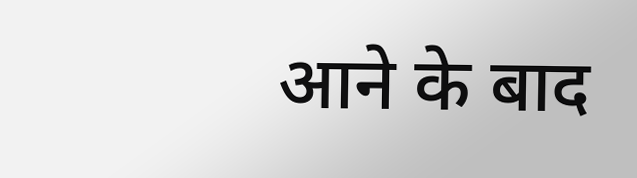आने के बाद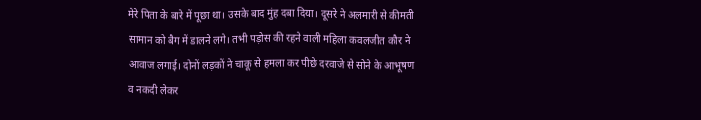मेरे पिता के बारे में पूछा था। उसके बाद मुंह दबा दिया। दूसरे ने अलमारी से कीमती सामान को बैग में डालने लगे। तभी पड़ोस की रहने वाली महिला कवलजीत कौर ने आवाज लगाई। दोनों लड़कों ने चाकू से हमला कर पीछे दरवाजे से सोने के आभूषण व नकदी लेकर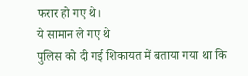फरार हो गए थे।
ये सामान ले गए थे
पुलिस को दी गई शिकायत में बताया गया था कि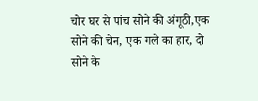चोर घर से पांच सोने की अंगूठी,एक सोने की चेन, एक गले का हार, दो सोने के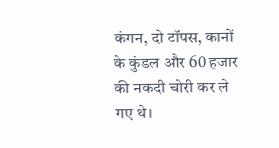कंगन, दो टॉपस, कानों के कुंडल और 60 हजार की नकदी चोरी कर ले गए थे।